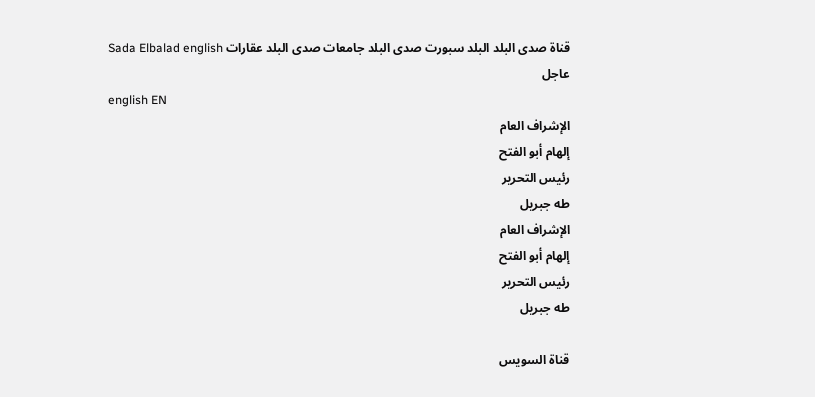قناة صدى البلد البلد سبورت صدى البلد جامعات صدى البلد عقارات Sada Elbalad english
عاجل
english EN
الإشراف العام
إلهام أبو الفتح
رئيس التحرير
طه جبريل
الإشراف العام
إلهام أبو الفتح
رئيس التحرير
طه جبريل

قناة السويس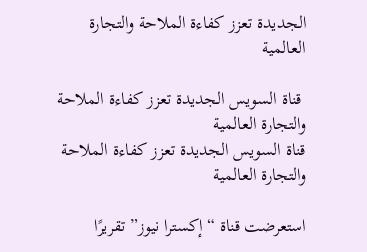الجديدة تعزز كفاءة الملاحة والتجارة العالمية

 قناة السويس الجديدة تعزز كفاءة الملاحة والتجارة العالمية
قناة السويس الجديدة تعزز كفاءة الملاحة والتجارة العالمية

استعرضت قناة “إكسترا نيوز” تقريرًا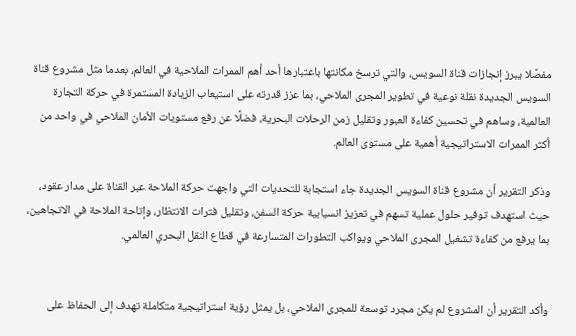مفصًلا يبرز إنجازات قناة السويس، والتي ترسخ مكانتها باعتبارها أحد أهم الممرات الملاحية في العالم، بعدما مثل مشروع قناة السويس الجديدة نقلة نوعية في تطوير المجرى الملاحي، بما عزز قدرته على استيعاب الزيادة المستمرة في حركة التجارة العالمية، وساهم في تحسين كفاءة العبور وتقليل زمن الرحلات البحرية، فضلًا عن رفع مستويات الأمان الملاحي في واحد من أكثر الممرات الاستراتيجية أهمية على مستوى العالم.

وذكر التقرير أن مشروع قناة السويس الجديدة جاء استجابة للتحديات التي واجهت حركة الملاحة عبر القناة على مدار عقود، حيث استهدف توفير حلول عملية تسهم في تعزيز انسيابية حركة السفن، وتقليل فترات الانتظار، وإتاحة الملاحة في الاتجاهين، بما يرفع من كفاءة تشغيل المجرى الملاحي ويواكب التطورات المتسارعة في قطاع النقل البحري العالمي.


وأكد التقرير أن المشروع لم يكن مجرد توسعة للمجرى الملاحي، بل يمثل رؤية استراتيجية متكاملة تهدف إلى الحفاظ على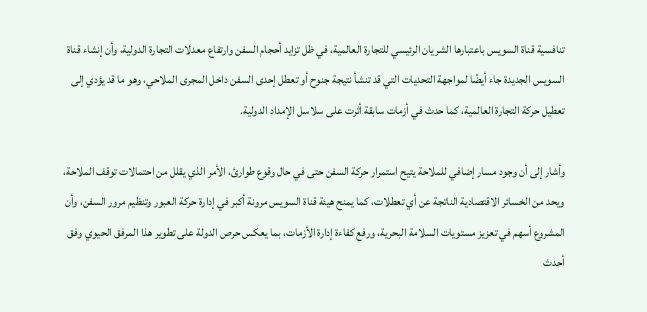تنافسية قناة السويس باعتبارها الشريان الرئيسي للتجارة العالمية، في ظل تزايد أحجام السفن وارتفاع معدلات التجارة الدولية، وأن إنشاء قناة السويس الجديدة جاء أيضًا لمواجهة التحديات التي قد تنشأ نتيجة جنوح أو تعطل إحدى السفن داخل المجرى الملاحي، وهو ما قد يؤدي إلى تعطيل حركة التجارة العالمية، كما حدث في أزمات سابقة أثرت على سلاسل الإمداد الدولية.

وأشار إلى أن وجود مسار إضافي للملاحة يتيح استمرار حركة السفن حتى في حال وقوع طوارئ، الأمر الذي يقلل من احتمالات توقف الملاحة، ويحد من الخسائر الاقتصادية الناتجة عن أي تعطلات، كما يمنح هيئة قناة السويس مرونة أكبر في إدارة حركة العبور وتنظيم مرور السفن، وأن المشروع أسهم في تعزيز مستويات السلامة البحرية، ورفع كفاءة إدارة الأزمات، بما يعكس حرص الدولة على تطوير هذا المرفق الحيوي وفق أحدث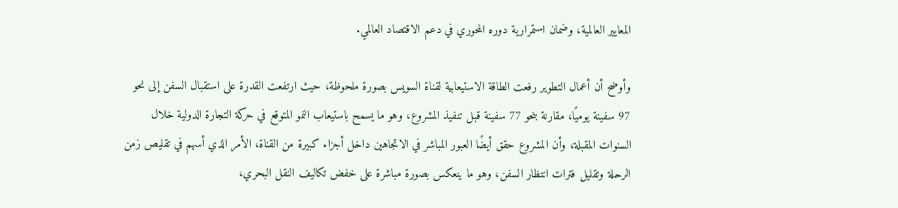المعايير العالمية، وضمان استمرارية دوره المحوري في دعم الاقتصاد العالمي.

وأوضح أن أعمال التطوير رفعت الطاقة الاستيعابية لقناة السويس بصورة ملحوظة، حيث ارتفعت القدرة على استقبال السفن إلى نحو 97 سفينة يوميًا، مقارنة بنحو 77 سفينة قبل تنفيذ المشروع، وهو ما يسمح باستيعاب النمو المتوقع في حركة التجارة الدولية خلال السنوات المقبلة، وأن المشروع حقق أيضًا العبور المباشر في الاتجاهين داخل أجزاء كبيرة من القناة، الأمر الذي أسهم في تقليص زمن الرحلة وتقليل فترات انتظار السفن، وهو ما ينعكس بصورة مباشرة على خفض تكاليف النقل البحري،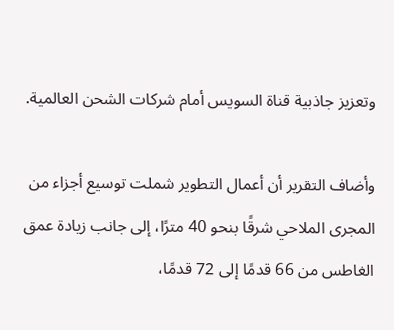وتعزيز جاذبية قناة السويس أمام شركات الشحن العالمية.

وأضاف التقرير أن أعمال التطوير شملت توسيع أجزاء من المجرى الملاحي شرقًا بنحو 40 مترًا، إلى جانب زيادة عمق الغاطس من 66 قدمًا إلى 72 قدمًا،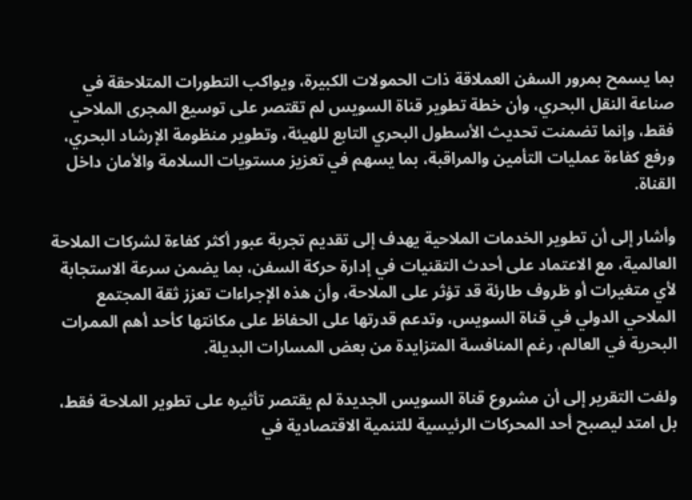بما يسمح بمرور السفن العملاقة ذات الحمولات الكبيرة، ويواكب التطورات المتلاحقة في صناعة النقل البحري، وأن خطة تطوير قناة السويس لم تقتصر على توسيع المجرى الملاحي فقط، وإنما تضمنت تحديث الأسطول البحري التابع للهيئة، وتطوير منظومة الإرشاد البحري، ورفع كفاءة عمليات التأمين والمراقبة، بما يسهم في تعزيز مستويات السلامة والأمان داخل القناة.

وأشار إلى أن تطوير الخدمات الملاحية يهدف إلى تقديم تجربة عبور أكثر كفاءة لشركات الملاحة العالمية، مع الاعتماد على أحدث التقنيات في إدارة حركة السفن، بما يضمن سرعة الاستجابة لأي متغيرات أو ظروف طارئة قد تؤثر على الملاحة، وأن هذه الإجراءات تعزز ثقة المجتمع الملاحي الدولي في قناة السويس، وتدعم قدرتها على الحفاظ على مكانتها كأحد أهم الممرات البحرية في العالم، رغم المنافسة المتزايدة من بعض المسارات البديلة.

ولفت التقرير إلى أن مشروع قناة السويس الجديدة لم يقتصر تأثيره على تطوير الملاحة فقط، بل امتد ليصبح أحد المحركات الرئيسية للتنمية الاقتصادية في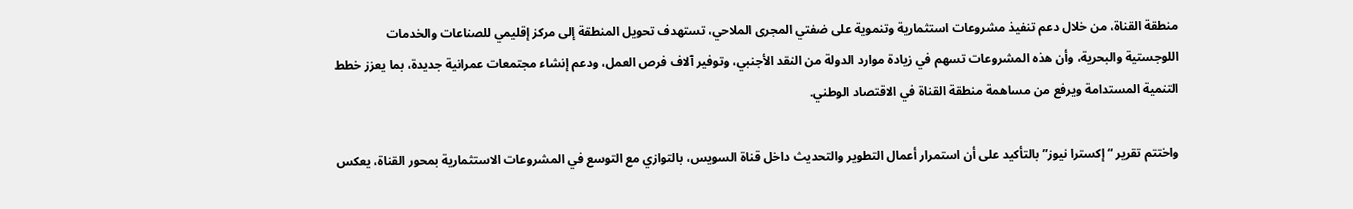منطقة القناة، من خلال دعم تنفيذ مشروعات استثمارية وتنموية على ضفتي المجرى الملاحي، تستهدف تحويل المنطقة إلى مركز إقليمي للصناعات والخدمات اللوجستية والبحرية، وأن هذه المشروعات تسهم في زيادة موارد الدولة من النقد الأجنبي، وتوفير آلاف فرص العمل، ودعم إنشاء مجتمعات عمرانية جديدة، بما يعزز خطط التنمية المستدامة ويرفع من مساهمة منطقة القناة في الاقتصاد الوطني.

واختتم تقرير “إكسترا نيوز” بالتأكيد على أن استمرار أعمال التطوير والتحديث داخل قناة السويس، بالتوازي مع التوسع في المشروعات الاستثمارية بمحور القناة، يعكس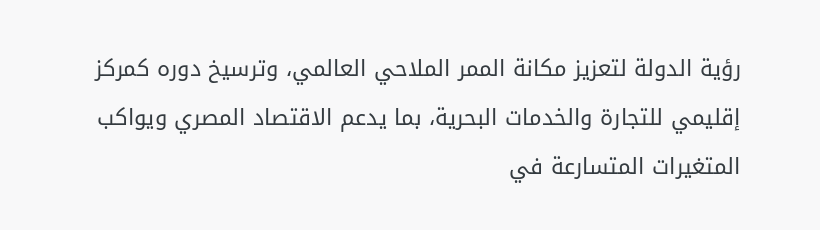رؤية الدولة لتعزيز مكانة الممر الملاحي العالمي، وترسيخ دوره كمركز إقليمي للتجارة والخدمات البحرية، بما يدعم الاقتصاد المصري ويواكب المتغيرات المتسارعة في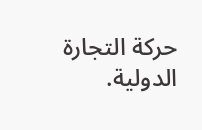حركة التجارة الدولية.